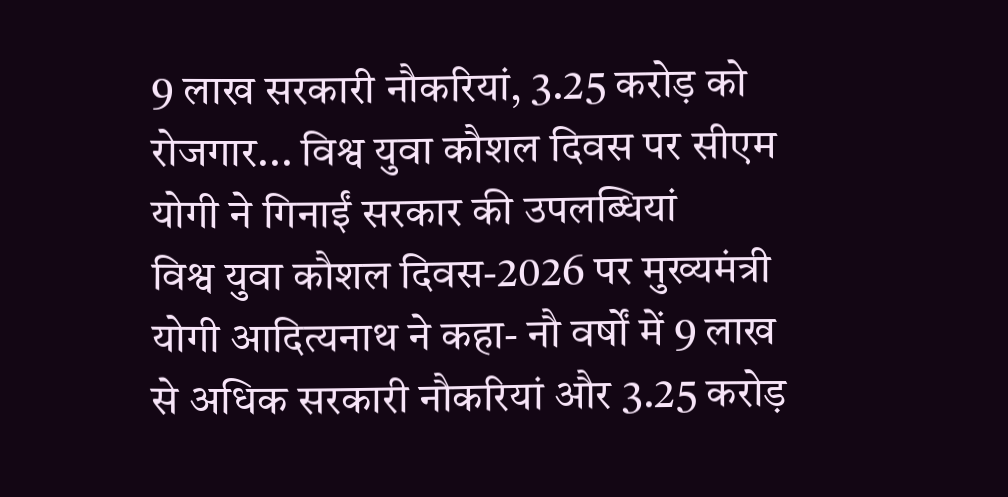9 लाख सरकारी नौकरियां, 3.25 करोड़ को रोजगार... विश्व युवा कौशल दिवस पर सीएम योगी ने गिनाईं सरकार की उपलब्धियां
विश्व युवा कौशल दिवस-2026 पर मुख्यमंत्री योगी आदित्यनाथ ने कहा- नौ वर्षों में 9 लाख से अधिक सरकारी नौकरियां और 3.25 करोड़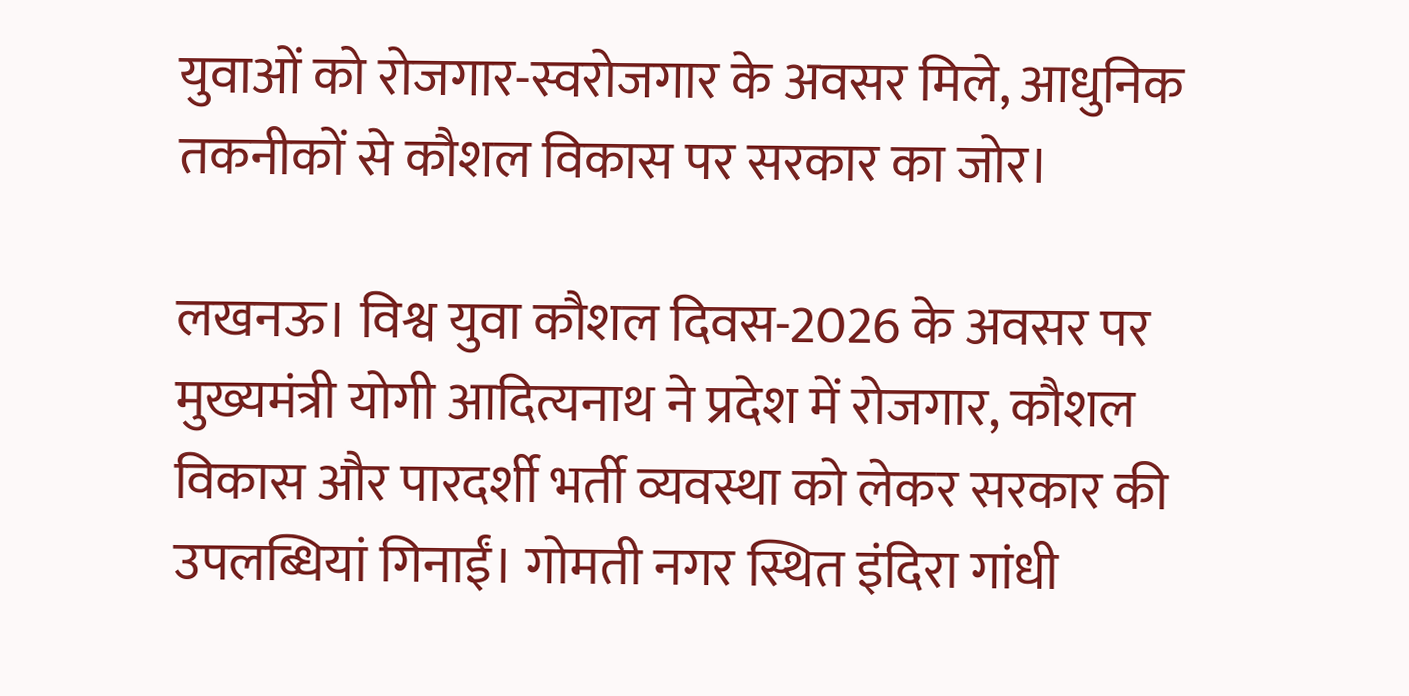युवाओं को रोजगार-स्वरोजगार के अवसर मिले, आधुनिक तकनीकों से कौशल विकास पर सरकार का जोर।

लखनऊ। विश्व युवा कौशल दिवस-2026 के अवसर पर मुख्यमंत्री योगी आदित्यनाथ ने प्रदेश में रोजगार, कौशल विकास और पारदर्शी भर्ती व्यवस्था को लेकर सरकार की उपलब्धियां गिनाईं। गोमती नगर स्थित इंदिरा गांधी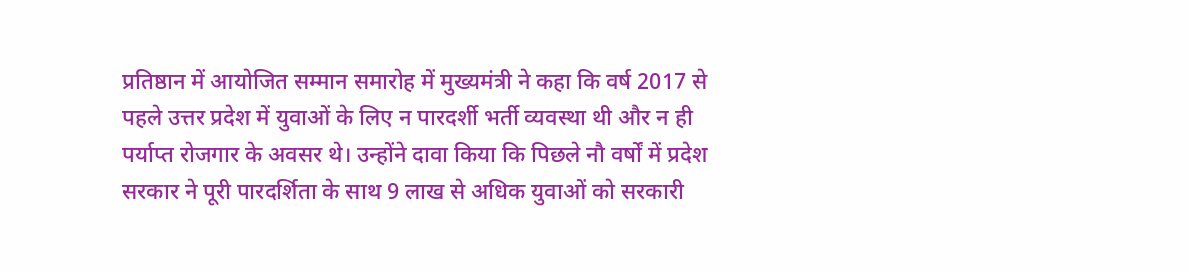प्रतिष्ठान में आयोजित सम्मान समारोह में मुख्यमंत्री ने कहा कि वर्ष 2017 से पहले उत्तर प्रदेश में युवाओं के लिए न पारदर्शी भर्ती व्यवस्था थी और न ही पर्याप्त रोजगार के अवसर थे। उन्होंने दावा किया कि पिछले नौ वर्षों में प्रदेश सरकार ने पूरी पारदर्शिता के साथ 9 लाख से अधिक युवाओं को सरकारी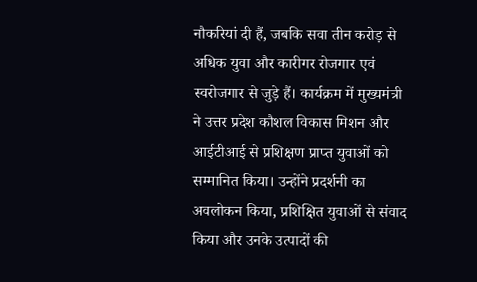नौकरियां दी हैं, जबकि सवा तीन करोड़ से अधिक युवा और कारीगर रोजगार एवं स्वरोजगार से जुड़े हैं। कार्यक्रम में मुख्यमंत्री ने उत्तर प्रदेश कौशल विकास मिशन और आईटीआई से प्रशिक्षण प्राप्त युवाओं को सम्मानित किया। उन्होंने प्रदर्शनी का अवलोकन किया, प्रशिक्षित युवाओं से संवाद किया और उनके उत्पादों की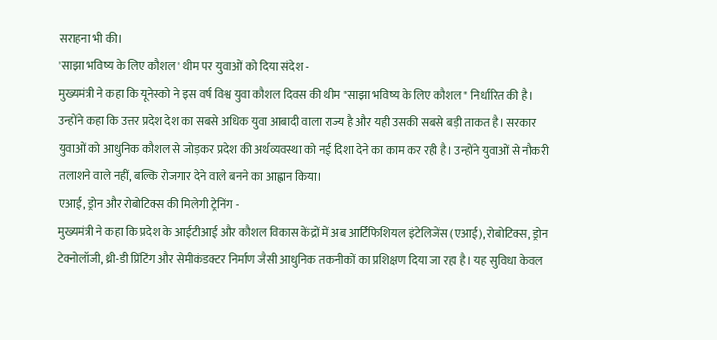सराहना भी की।
'साझा भविष्य के लिए कौशल' थीम पर युवाओं को दिया संदेश -
मुख्यमंत्री ने कहा कि यूनेस्को ने इस वर्ष विश्व युवा कौशल दिवस की थीम "साझा भविष्य के लिए कौशल" निर्धारित की है। उन्होंने कहा कि उत्तर प्रदेश देश का सबसे अधिक युवा आबादी वाला राज्य है और यही उसकी सबसे बड़ी ताकत है। सरकार युवाओं को आधुनिक कौशल से जोड़कर प्रदेश की अर्थव्यवस्था को नई दिशा देने का काम कर रही है। उन्होंने युवाओं से नौकरी तलाशने वाले नहीं, बल्कि रोजगार देने वाले बनने का आह्वान किया।
एआई, ड्रोन और रोबोटिक्स की मिलेगी ट्रेनिंग -
मुख्यमंत्री ने कहा कि प्रदेश के आईटीआई और कौशल विकास केंद्रों में अब आर्टिफिशियल इंटेलिजेंस (एआई), रोबोटिक्स, ड्रोन टेक्नोलॉजी, थ्री-डी प्रिंटिंग और सेमीकंडक्टर निर्माण जैसी आधुनिक तकनीकों का प्रशिक्षण दिया जा रहा है। यह सुविधा केवल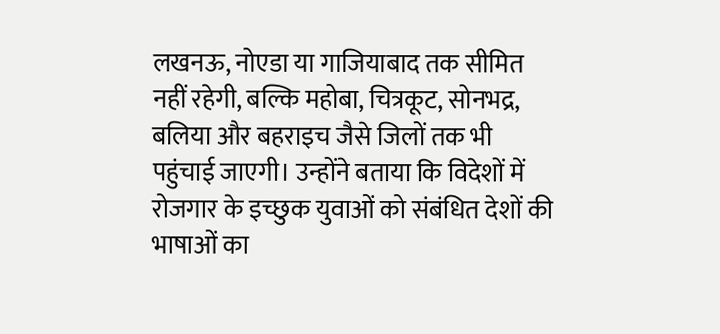लखनऊ, नोएडा या गाजियाबाद तक सीमित नहीं रहेगी, बल्कि महोबा, चित्रकूट, सोनभद्र, बलिया और बहराइच जैसे जिलों तक भी पहुंचाई जाएगी। उन्होंने बताया कि विदेशों में रोजगार के इच्छुक युवाओं को संबंधित देशों की भाषाओं का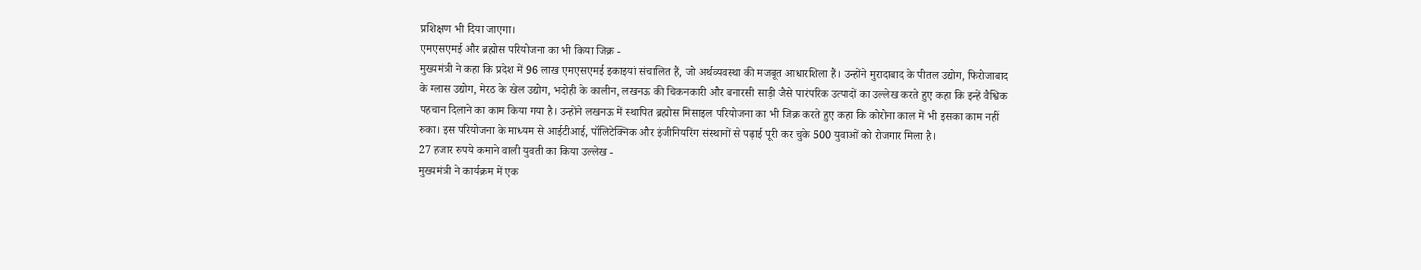प्रशिक्षण भी दिया जाएगा।
एमएसएमई और ब्रह्मोस परियोजना का भी किया जिक्र -
मुख्यमंत्री ने कहा कि प्रदेश में 96 लाख एमएसएमई इकाइयां संचालित हैं, जो अर्थव्यवस्था की मजबूत आधारशिला हैं। उन्होंने मुरादाबाद के पीतल उद्योग, फिरोजाबाद के ग्लास उद्योग, मेरठ के खेल उद्योग, भदोही के कालीन, लखनऊ की चिकनकारी और बनारसी साड़ी जैसे पारंपरिक उत्पादों का उल्लेख करते हुए कहा कि इन्हें वैश्विक पहचान दिलाने का काम किया गया है। उन्होंने लखनऊ में स्थापित ब्रह्मोस मिसाइल परियोजना का भी जिक्र करते हुए कहा कि कोरोना काल में भी इसका काम नहीं रुका। इस परियोजना के माध्यम से आईटीआई, पॉलिटेक्निक और इंजीनियरिंग संस्थानों से पढ़ाई पूरी कर चुके 500 युवाओं को रोजगार मिला है।
27 हजार रुपये कमाने वाली युवती का किया उल्लेख -
मुख्यमंत्री ने कार्यक्रम में एक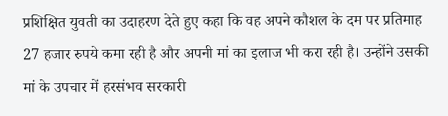प्रशिक्षित युवती का उदाहरण देते हुए कहा कि वह अपने कौशल के दम पर प्रतिमाह 27 हजार रुपये कमा रही है और अपनी मां का इलाज भी करा रही है। उन्होंने उसकी मां के उपचार में हरसंभव सरकारी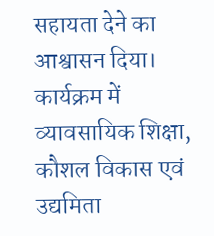सहायता देने का आश्वासन दिया। कार्यक्रम में व्यावसायिक शिक्षा, कौशल विकास एवं उद्यमिता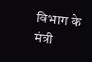विभाग के मंत्री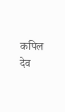कपिल देव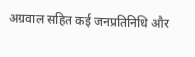अग्रवाल सहित कई जनप्रतिनिधि और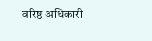वरिष्ठ अधिकारी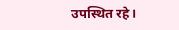उपस्थित रहे।